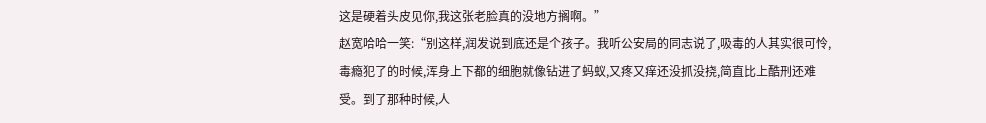这是硬着头皮见你,我这张老脸真的没地方搁啊。”
赵宽哈哈一笑:“别这样,润发说到底还是个孩子。我听公安局的同志说了,吸毒的人其实很可怜,毒瘾犯了的时候,浑身上下都的细胞就像钻进了蚂蚁,又疼又痒还没抓没挠,简直比上酷刑还难受。到了那种时候,人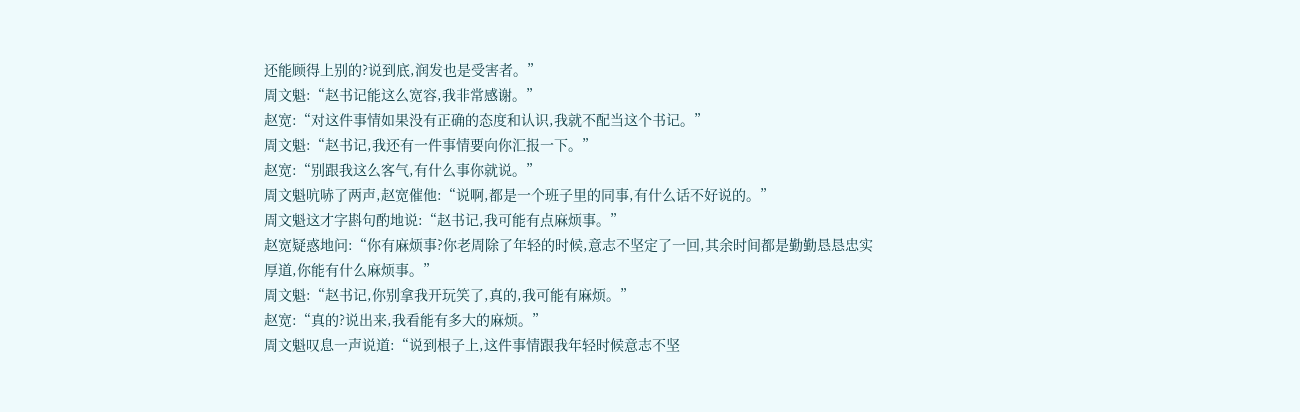还能顾得上别的?说到底,润发也是受害者。”
周文魁:“赵书记能这么宽容,我非常感谢。”
赵宽:“对这件事情如果没有正确的态度和认识,我就不配当这个书记。”
周文魁:“赵书记,我还有一件事情要向你汇报一下。”
赵宽:“别跟我这么客气,有什么事你就说。”
周文魁吭哧了两声,赵宽催他:“说啊,都是一个班子里的同事,有什么话不好说的。”
周文魁这才字斟句酌地说:“赵书记,我可能有点麻烦事。”
赵宽疑惑地问:“你有麻烦事?你老周除了年轻的时候,意志不坚定了一回,其余时间都是勤勤恳恳忠实厚道,你能有什么麻烦事。”
周文魁:“赵书记,你别拿我开玩笑了,真的,我可能有麻烦。”
赵宽:“真的?说出来,我看能有多大的麻烦。”
周文魁叹息一声说道:“说到根子上,这件事情跟我年轻时候意志不坚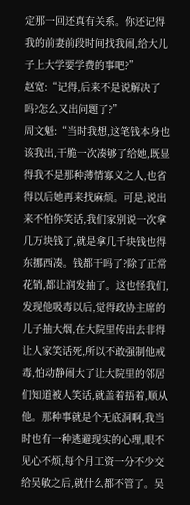定那一回还真有关系。你还记得我的前妻前段时间找我闹,给大儿子上大学要学费的事吧?”
赵宽:“记得,后来不是说解决了吗?怎么又出问题了?”
周文魁:“当时我想,这笔钱本身也该我出,干脆一次凑够了给她,既显得我不是那种薄情寡义之人,也省得以后她再来找麻烦。可是,说出来不怕你笑话,我们家别说一次拿几万块钱了,就是拿几千块钱也得东挪西凑。钱都干吗了?除了正常花销,都让润发抽了。这也怪我们,发现他吸毒以后,觉得政协主席的儿子抽大烟,在大院里传出去非得让人家笑话死,所以不敢强制他戒毒,怕动静闹大了让大院里的邻居们知道被人笑话,就盖着捂着,顺从他。那种事就是个无底洞啊,我当时也有一种逃避现实的心理,眼不见心不烦,每个月工资一分不少交给吴敏之后,就什么都不管了。吴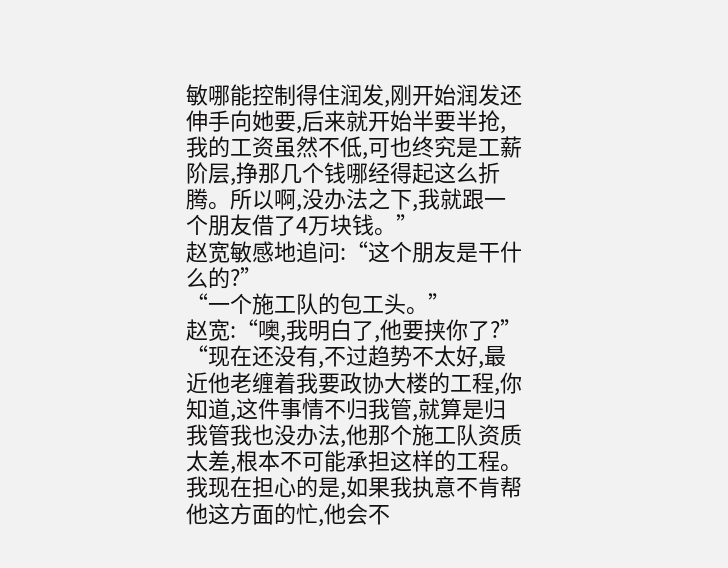敏哪能控制得住润发,刚开始润发还伸手向她要,后来就开始半要半抢,我的工资虽然不低,可也终究是工薪阶层,挣那几个钱哪经得起这么折腾。所以啊,没办法之下,我就跟一个朋友借了4万块钱。”
赵宽敏感地追问:“这个朋友是干什么的?”
“一个施工队的包工头。”
赵宽:“噢,我明白了,他要挟你了?”
“现在还没有,不过趋势不太好,最近他老缠着我要政协大楼的工程,你知道,这件事情不归我管,就算是归我管我也没办法,他那个施工队资质太差,根本不可能承担这样的工程。我现在担心的是,如果我执意不肯帮他这方面的忙,他会不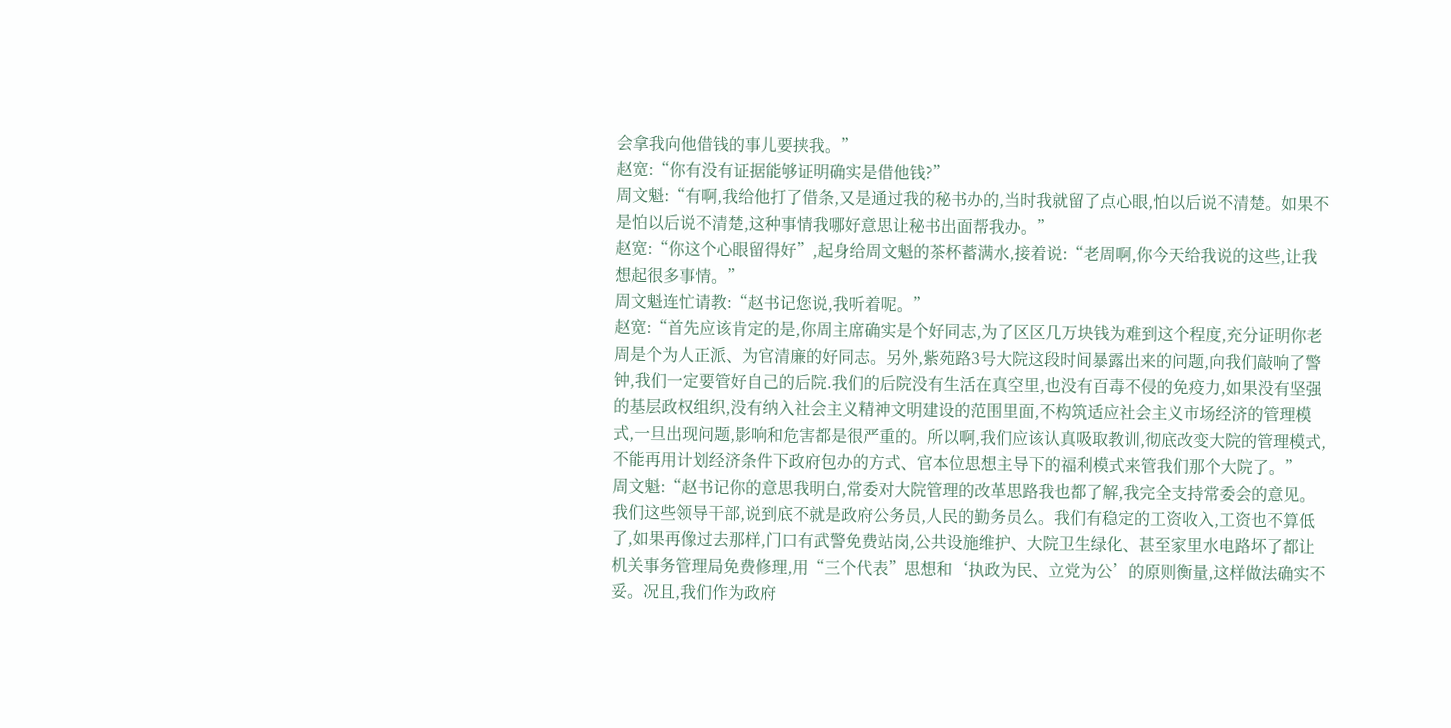会拿我向他借钱的事儿要挟我。”
赵宽:“你有没有证据能够证明确实是借他钱?”
周文魁:“有啊,我给他打了借条,又是通过我的秘书办的,当时我就留了点心眼,怕以后说不清楚。如果不是怕以后说不清楚,这种事情我哪好意思让秘书出面帮我办。”
赵宽:“你这个心眼留得好”,起身给周文魁的茶杯蓄满水,接着说:“老周啊,你今天给我说的这些,让我想起很多事情。”
周文魁连忙请教:“赵书记您说,我听着呢。”
赵宽:“首先应该肯定的是,你周主席确实是个好同志,为了区区几万块钱为难到这个程度,充分证明你老周是个为人正派、为官清廉的好同志。另外,紫苑路3号大院这段时间暴露出来的问题,向我们敲响了警钟,我们一定要管好自己的后院.我们的后院没有生活在真空里,也没有百毒不侵的免疫力,如果没有坚强的基层政权组织,没有纳入社会主义精神文明建设的范围里面,不构筑适应社会主义市场经济的管理模式,一旦出现问题,影响和危害都是很严重的。所以啊,我们应该认真吸取教训,彻底改变大院的管理模式,不能再用计划经济条件下政府包办的方式、官本位思想主导下的福利模式来管我们那个大院了。”
周文魁:“赵书记你的意思我明白,常委对大院管理的改革思路我也都了解,我完全支持常委会的意见。我们这些领导干部,说到底不就是政府公务员,人民的勤务员么。我们有稳定的工资收入,工资也不算低了,如果再像过去那样,门口有武警免费站岗,公共设施维护、大院卫生绿化、甚至家里水电路坏了都让机关事务管理局免费修理,用“三个代表”思想和‘执政为民、立党为公’的原则衡量,这样做法确实不妥。况且,我们作为政府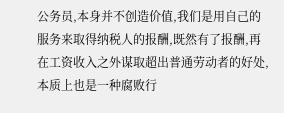公务员,本身并不创造价值,我们是用自己的服务来取得纳税人的报酬,既然有了报酬,再在工资收入之外谋取超出普通劳动者的好处,本质上也是一种腐败行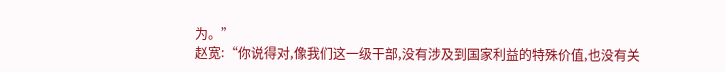为。”
赵宽:“你说得对,像我们这一级干部,没有涉及到国家利益的特殊价值,也没有关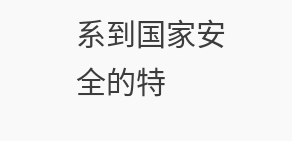系到国家安全的特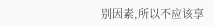别因素,所以不应该享